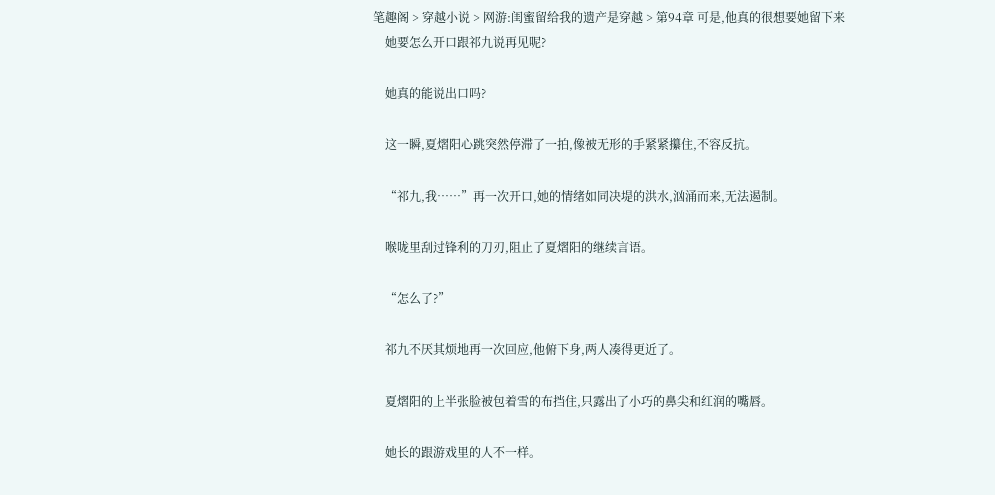笔趣阁 > 穿越小说 > 网游:闺蜜留给我的遗产是穿越 > 第94章 可是,他真的很想要她留下来
    她要怎么开口跟祁九说再见呢?

    她真的能说出口吗?

    这一瞬,夏熠阳心跳突然停滞了一拍,像被无形的手紧紧攥住,不容反抗。

    “祁九,我……”再一次开口,她的情绪如同决堤的洪水,汹涌而来,无法遏制。

    喉咙里刮过锋利的刀刃,阻止了夏熠阳的继续言语。

    “怎么了?”

    祁九不厌其烦地再一次回应,他俯下身,两人凑得更近了。

    夏熠阳的上半张脸被包着雪的布挡住,只露出了小巧的鼻尖和红润的嘴唇。

    她长的跟游戏里的人不一样。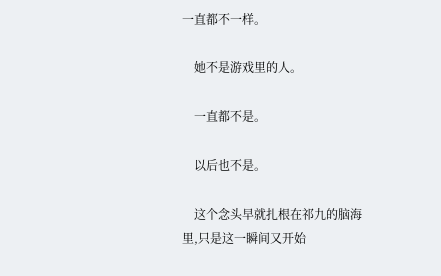一直都不一样。

    她不是游戏里的人。

    一直都不是。

    以后也不是。

    这个念头早就扎根在祁九的脑海里,只是这一瞬间又开始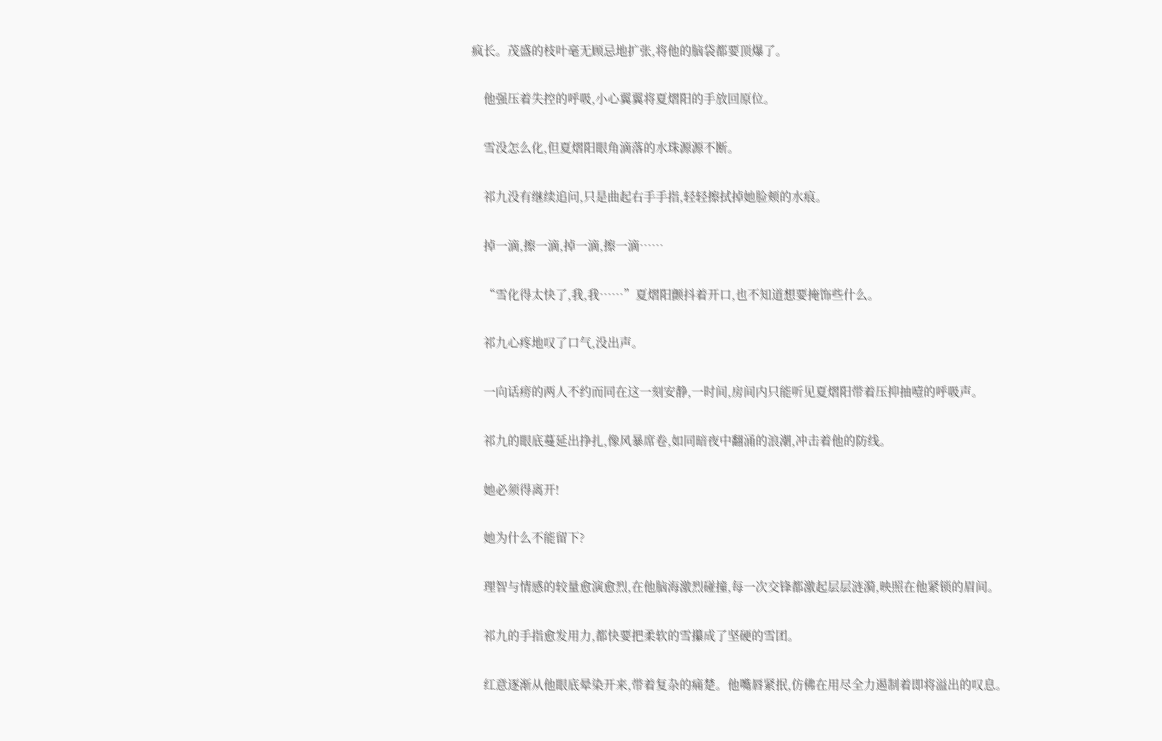疯长。茂盛的枝叶毫无顾忌地扩张,将他的脑袋都要顶爆了。

    他强压着失控的呼吸,小心翼翼将夏熠阳的手放回原位。

    雪没怎么化,但夏熠阳眼角滴落的水珠源源不断。

    祁九没有继续追问,只是曲起右手手指,轻轻擦拭掉她脸颊的水痕。

    掉一滴,擦一滴,掉一滴,擦一滴……

    “雪化得太快了,我,我……”夏熠阳颤抖着开口,也不知道想要掩饰些什么。

    祁九心疼地叹了口气,没出声。

    一向话痨的两人不约而同在这一刻安静,一时间,房间内只能听见夏熠阳带着压抑抽噎的呼吸声。

    祁九的眼底蔓延出挣扎,像风暴席卷,如同暗夜中翻涌的浪潮,冲击着他的防线。

    她必须得离开!

    她为什么不能留下?

    理智与情感的较量愈演愈烈,在他脑海激烈碰撞,每一次交锋都激起层层涟漪,映照在他紧锁的眉间。

    祁九的手指愈发用力,都快要把柔软的雪攥成了坚硬的雪团。

    红意逐渐从他眼底晕染开来,带着复杂的痛楚。他嘴唇紧抿,仿佛在用尽全力遏制着即将溢出的叹息。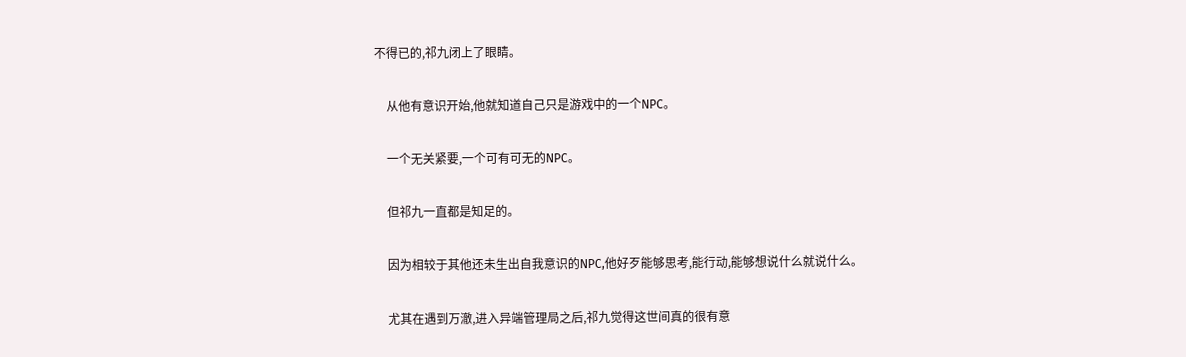不得已的,祁九闭上了眼睛。

    从他有意识开始,他就知道自己只是游戏中的一个NPC。

    一个无关紧要,一个可有可无的NPC。

    但祁九一直都是知足的。

    因为相较于其他还未生出自我意识的NPC,他好歹能够思考,能行动,能够想说什么就说什么。

    尤其在遇到万澈,进入异端管理局之后,祁九觉得这世间真的很有意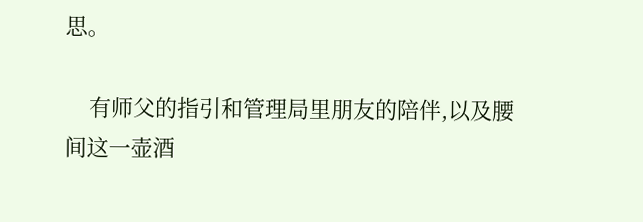思。

    有师父的指引和管理局里朋友的陪伴,以及腰间这一壶酒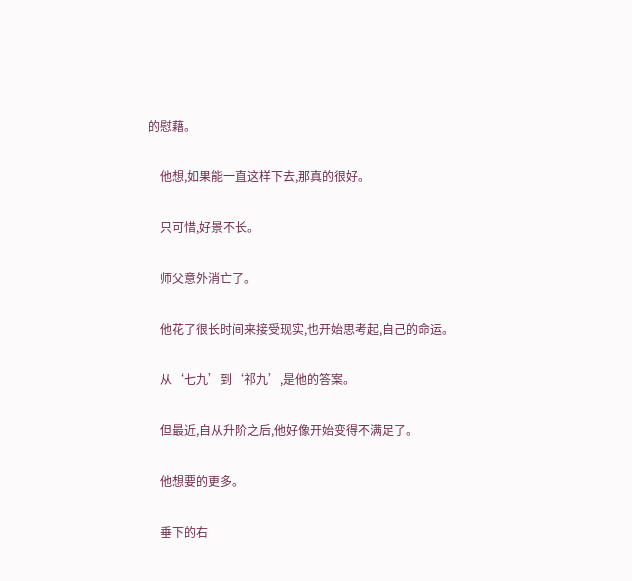的慰藉。

    他想,如果能一直这样下去,那真的很好。

    只可惜,好景不长。

    师父意外消亡了。

    他花了很长时间来接受现实,也开始思考起,自己的命运。

    从‘七九’到‘祁九’,是他的答案。

    但最近,自从升阶之后,他好像开始变得不满足了。

    他想要的更多。

    垂下的右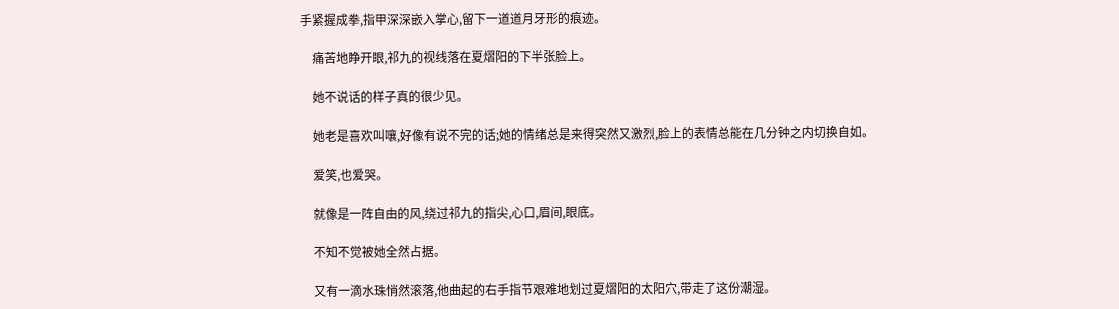手紧握成拳,指甲深深嵌入掌心,留下一道道月牙形的痕迹。

    痛苦地睁开眼,祁九的视线落在夏熠阳的下半张脸上。

    她不说话的样子真的很少见。

    她老是喜欢叫嚷,好像有说不完的话;她的情绪总是来得突然又激烈,脸上的表情总能在几分钟之内切换自如。

    爱笑,也爱哭。

    就像是一阵自由的风,绕过祁九的指尖,心口,眉间,眼底。

    不知不觉被她全然占据。

    又有一滴水珠悄然滚落,他曲起的右手指节艰难地划过夏熠阳的太阳穴,带走了这份潮湿。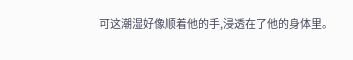可这潮湿好像顺着他的手,浸透在了他的身体里。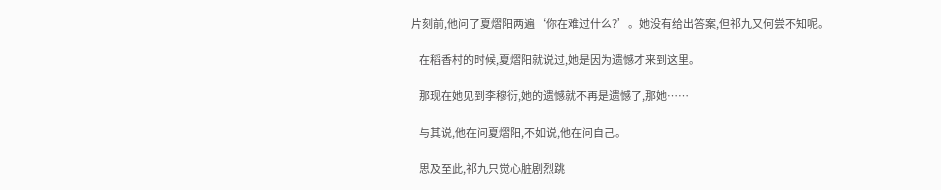片刻前,他问了夏熠阳两遍‘你在难过什么?’。她没有给出答案,但祁九又何尝不知呢。

    在稻香村的时候,夏熠阳就说过,她是因为遗憾才来到这里。

    那现在她见到李穆衍,她的遗憾就不再是遗憾了,那她……

    与其说,他在问夏熠阳,不如说,他在问自己。

    思及至此,祁九只觉心脏剧烈跳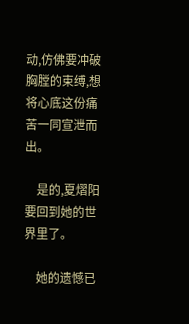动,仿佛要冲破胸膛的束缚,想将心底这份痛苦一同宣泄而出。

    是的,夏熠阳要回到她的世界里了。

    她的遗憾已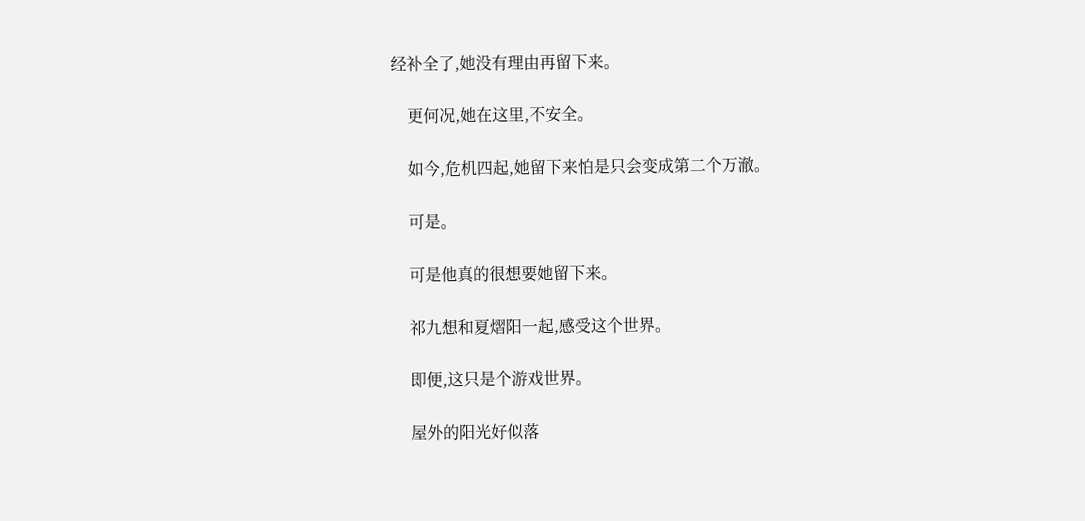经补全了,她没有理由再留下来。

    更何况,她在这里,不安全。

    如今,危机四起,她留下来怕是只会变成第二个万澈。

    可是。

    可是他真的很想要她留下来。

    祁九想和夏熠阳一起,感受这个世界。

    即便,这只是个游戏世界。

    屋外的阳光好似落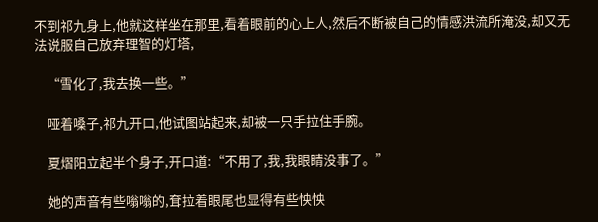不到祁九身上,他就这样坐在那里,看着眼前的心上人,然后不断被自己的情感洪流所淹没,却又无法说服自己放弃理智的灯塔,

    “雪化了,我去换一些。”

    哑着嗓子,祁九开口,他试图站起来,却被一只手拉住手腕。

    夏熠阳立起半个身子,开口道:“不用了,我,我眼睛没事了。”

    她的声音有些嗡嗡的,耷拉着眼尾也显得有些怏怏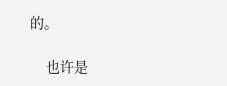的。

    也许是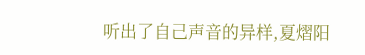听出了自己声音的异样,夏熠阳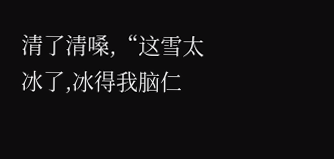清了清嗓,“这雪太冰了,冰得我脑仁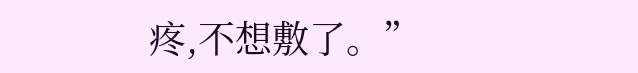疼,不想敷了。”